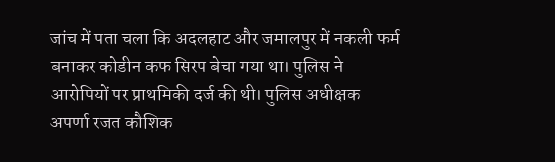जांच में पता चला कि अदलहाट और जमालपुर में नकली फर्म बनाकर कोडीन कफ सिरप बेचा गया था। पुलिस ने आरोपियों पर प्राथमिकी दर्ज की थी। पुलिस अधीक्षक अपर्णा रजत कौशिक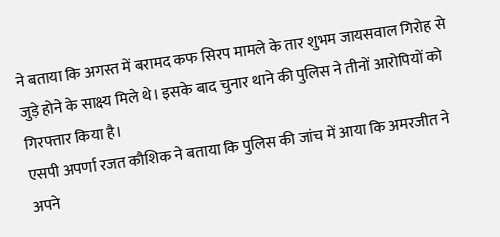ने बताया कि अगस्त में बरामद कफ सिरप मामले के तार शुभम जायसवाल गिरोह से जुड़े होने के साक्ष्य मिले थे। इसके बाद चुनार थाने की पुलिस ने तीनों आरोपियों को गिरफ्तार किया है।
एसपी अपर्णा रजत कौशिक ने बताया कि पुलिस की जांच में आया कि अमरजीत ने अपने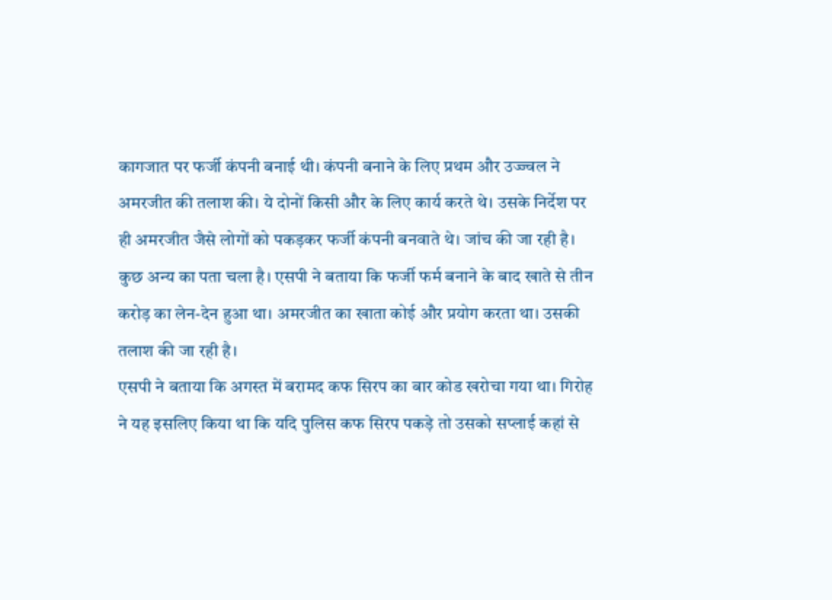कागजात पर फर्जी कंपनी बनाई थी। कंपनी बनाने के लिए प्रथम और उज्ज्वल ने अमरजीत की तलाश की। ये दोनों किसी और के लिए कार्य करते थे। उसके निर्देश पर ही अमरजीत जैसे लोगों को पकड़कर फर्जी कंपनी बनवाते थे। जांच की जा रही है। कुछ अन्य का पता चला है। एसपी ने बताया कि फर्जी फर्म बनाने के बाद खाते से तीन करोड़ का लेन-देन हुआ था। अमरजीत का खाता कोई और प्रयोग करता था। उसकी तलाश की जा रही है।
एसपी ने बताया कि अगस्त में बरामद कफ सिरप का बार कोड खरोचा गया था। गिरोह ने यह इसलिए किया था कि यदि पुलिस कफ सिरप पकड़े तो उसको सप्लाई कहां से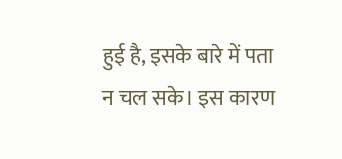हुई है, इसके बारे में पता न चल सके। इस कारण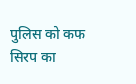पुलिस को कफ सिरप का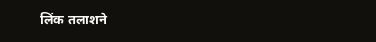लिंक तलाशने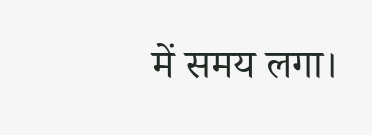में समय लगा।